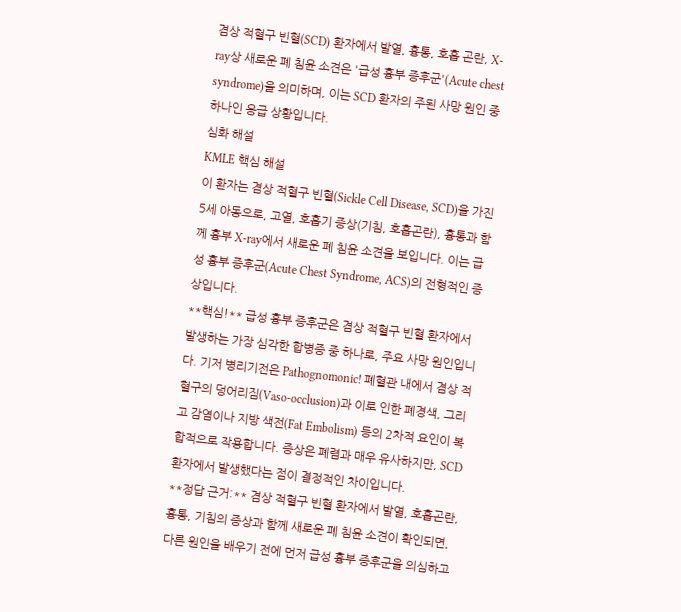겸상 적혈구 빈혈(SCD) 환자에서 발열, 흉통, 호흡 곤란, X-ray상 새로운 폐 침윤 소견은 '급성 흉부 증후군'(Acute chest syndrome)을 의미하며, 이는 SCD 환자의 주된 사망 원인 중 하나인 응급 상황입니다.
심화 해설
KMLE 핵심 해설
이 환자는 겸상 적혈구 빈혈(Sickle Cell Disease, SCD)을 가진 5세 아동으로, 고열, 호흡기 증상(기침, 호흡곤란), 흉통과 함께 흉부 X-ray에서 새로운 폐 침윤 소견을 보입니다. 이는 급성 흉부 증후군(Acute Chest Syndrome, ACS)의 전형적인 증상입니다.
**핵심!** 급성 흉부 증후군은 겸상 적혈구 빈혈 환자에서 발생하는 가장 심각한 합병증 중 하나로, 주요 사망 원인입니다. 기저 병리기전은 Pathognomonic! 폐혈관 내에서 겸상 적혈구의 덩어리짐(Vaso-occlusion)과 이로 인한 폐경색, 그리고 감염이나 지방 색전(Fat Embolism) 등의 2차적 요인이 복합적으로 작용합니다. 증상은 폐렴과 매우 유사하지만, SCD 환자에서 발생했다는 점이 결정적인 차이입니다.
**정답 근거:** 겸상 적혈구 빈혈 환자에서 발열, 호흡곤란, 흉통, 기침의 증상과 함께 새로운 폐 침윤 소견이 확인되면, 다른 원인을 배우기 전에 먼저 급성 흉부 증후군을 의심하고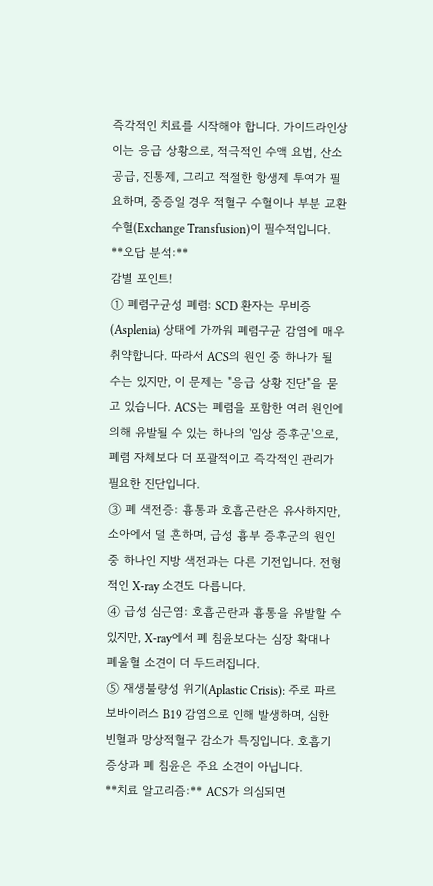즉각적인 치료를 시작해야 합니다. 가이드라인상 이는 응급 상황으로, 적극적인 수액 요법, 산소 공급, 진통제, 그리고 적절한 항생제 투여가 필요하며, 중증일 경우 적혈구 수혈이나 부분 교환 수혈(Exchange Transfusion)이 필수적입니다.
**오답 분석:**
감별 포인트!
① 폐렴구균성 폐렴: SCD 환자는 무비증(Asplenia) 상태에 가까워 폐렴구균 감염에 매우 취약합니다. 따라서 ACS의 원인 중 하나가 될 수는 있지만, 이 문제는 "응급 상황 진단"을 묻고 있습니다. ACS는 폐렴을 포함한 여러 원인에 의해 유발될 수 있는 하나의 '임상 증후군'으로, 폐렴 자체보다 더 포괄적이고 즉각적인 관리가 필요한 진단입니다.
③ 폐 색전증: 흉통과 호흡곤란은 유사하지만, 소아에서 덜 흔하며, 급성 흉부 증후군의 원인 중 하나인 지방 색전과는 다른 기전입니다. 전형적인 X-ray 소견도 다릅니다.
④ 급성 심근염: 호흡곤란과 흉통을 유발할 수 있지만, X-ray에서 폐 침윤보다는 심장 확대나 폐울혈 소견이 더 두드러집니다.
⑤ 재생불량성 위기(Aplastic Crisis): 주로 파르보바이러스 B19 감염으로 인해 발생하며, 심한 빈혈과 망상적혈구 감소가 특징입니다. 호흡기 증상과 폐 침윤은 주요 소견이 아닙니다.
**치료 알고리즘:** ACS가 의심되면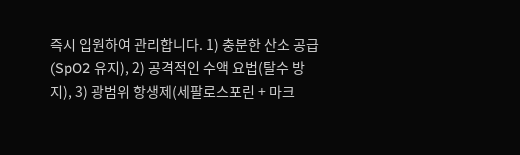즉시 입원하여 관리합니다. 1) 충분한 산소 공급(SpO2 유지), 2) 공격적인 수액 요법(탈수 방지), 3) 광범위 항생제(세팔로스포린 + 마크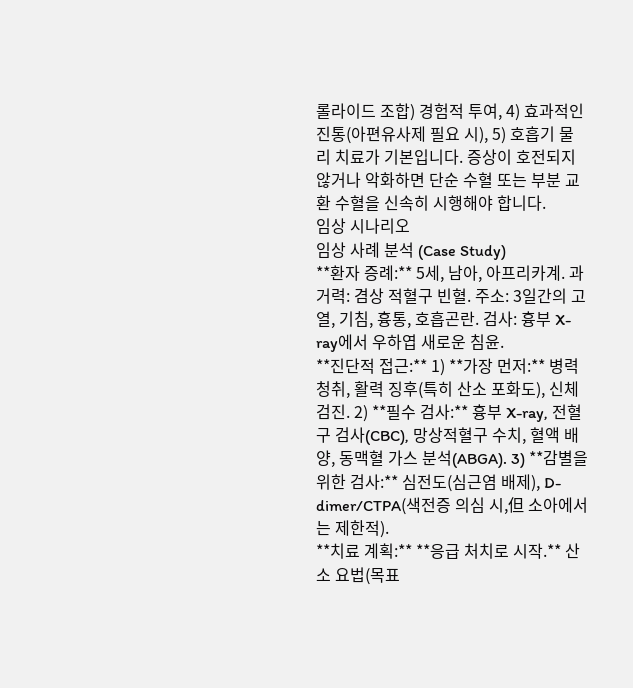롤라이드 조합) 경험적 투여, 4) 효과적인 진통(아편유사제 필요 시), 5) 호흡기 물리 치료가 기본입니다. 증상이 호전되지 않거나 악화하면 단순 수혈 또는 부분 교환 수혈을 신속히 시행해야 합니다.
임상 시나리오
임상 사례 분석 (Case Study)
**환자 증례:** 5세, 남아, 아프리카계. 과거력: 겸상 적혈구 빈혈. 주소: 3일간의 고열, 기침, 흉통, 호흡곤란. 검사: 흉부 X-ray에서 우하엽 새로운 침윤.
**진단적 접근:** 1) **가장 먼저:** 병력 청취, 활력 징후(특히 산소 포화도), 신체 검진. 2) **필수 검사:** 흉부 X-ray, 전혈구 검사(CBC), 망상적혈구 수치, 혈액 배양, 동맥혈 가스 분석(ABGA). 3) **감별을 위한 검사:** 심전도(심근염 배제), D-dimer/CTPA(색전증 의심 시,但 소아에서는 제한적).
**치료 계획:** **응급 처치로 시작.** 산소 요법(목표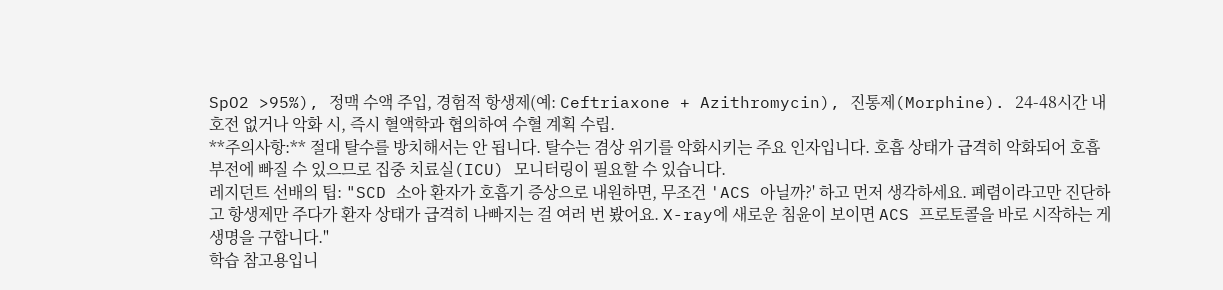SpO2 >95%), 정맥 수액 주입, 경험적 항생제(예: Ceftriaxone + Azithromycin), 진통제(Morphine). 24-48시간 내 호전 없거나 악화 시, 즉시 혈액학과 협의하여 수혈 계획 수립.
**주의사항:** 절대 탈수를 방치해서는 안 됩니다. 탈수는 겸상 위기를 악화시키는 주요 인자입니다. 호흡 상태가 급격히 악화되어 호흡 부전에 빠질 수 있으므로 집중 치료실(ICU) 모니터링이 필요할 수 있습니다.
레지던트 선배의 팁: "SCD 소아 환자가 호흡기 증상으로 내원하면, 무조건 'ACS 아닐까?' 하고 먼저 생각하세요. 폐렴이라고만 진단하고 항생제만 주다가 환자 상태가 급격히 나빠지는 걸 여러 번 봤어요. X-ray에 새로운 침윤이 보이면 ACS 프로토콜을 바로 시작하는 게 생명을 구합니다."
학습 참고용입니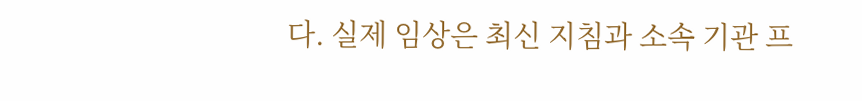다. 실제 임상은 최신 지침과 소속 기관 프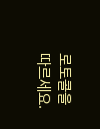로토콜을 따르세요.